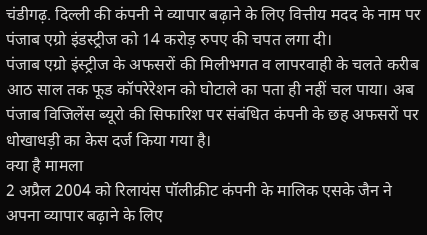चंडीगढ़. दिल्ली की कंपनी ने व्यापार बढ़ाने के लिए वित्तीय मदद के नाम पर पंजाब एग्रो इंडस्ट्रीज को 14 करोड़ रुपए की चपत लगा दी।
पंजाब एग्रो इंस्ट्रीज के अफसरों की मिलीभगत व लापरवाही के चलते करीब आठ साल तक फूड कॉपरेरेशन को घोटाले का पता ही नहीं चल पाया। अब पंजाब विजिलेंस ब्यूरो की सिफारिश पर संबंधित कंपनी के छह अफसरों पर धोखाधड़ी का केस दर्ज किया गया है।
क्या है मामला
2 अप्रैल 2004 को रिलायंस पॉलीक्रीट कंपनी के मालिक एसके जैन ने अपना व्यापार बढ़ाने के लिए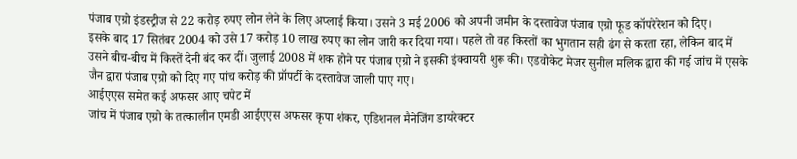पंजाब एग्रो इंडस्ट्रीज से 22 करोड़ रुपए लोन लेने के लिए अप्लाई किया। उसने 3 मई 2006 को अपनी जमीन के दस्तावेज पंजाब एग्रो फूड कॉपरेरेशन को दिए।
इसके बाद 17 सितंबर 2004 को उसे 17 करोड़ 10 लाख रुपए का लोन जारी कर दिया गया। पहले तो वह किस्तों का भुगतान सही ढंग से करता रहा, लेकिन बाद में उसने बीच-बीच में किस्तें देनी बंद कर दीं। जुलाई 2008 में शक होने पर पंजाब एग्रो ने इसकी इंक्वायरी शुरू की। एडवोकेट मेजर सुनील मलिक द्वारा की गई जांच में एसके जैन द्वारा पंजाब एग्रो को दिए गए पांच करोड़ की प्रॉपर्टी के दस्तावेज जाली पाए गए।
आईएएस समेत कई अफसर आए चपेट में
जांच में पंजाब एग्रो के तत्कालीन एमडी आईएएस अफसर कृपा शंकर, एडिशनल मैनेजिंग डायरेक्टर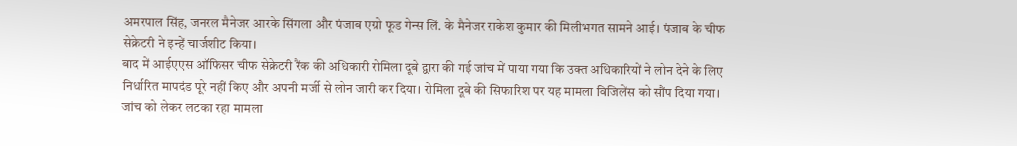अमरपाल सिंह, जनरल मैनेजर आरके सिंगला और पंजाब एग्रो फूड गेन्स लिं. के मैनेजर राकेश कुमार की मिलीभगत सामने आई। पंजाब के चीफ सेक्रेटरी ने इन्हें चार्जशीट किया।
बाद में आईएएस ऑफिसर चीफ सेक्रेटरी रैंक की अधिकारी रोमिला दूबे द्वारा की गई जांच में पाया गया कि उक्त अधिकारियों ने लोन देने के लिए निर्धारित मापदंड पूरे नहीं किए और अपनी मर्जी से लोन जारी कर दिया। रोमिला दूबे की सिफारिश पर यह मामला विजिलेंस को सौंप दिया गया।
जांच को लेकर लटका रहा मामला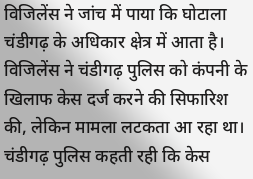विजिलेंस ने जांच में पाया कि घोटाला चंडीगढ़ के अधिकार क्षेत्र में आता है। विजिलेंस ने चंडीगढ़ पुलिस को कंपनी के खिलाफ केस दर्ज करने की सिफारिश की, लेकिन मामला लटकता आ रहा था। चंडीगढ़ पुलिस कहती रही कि केस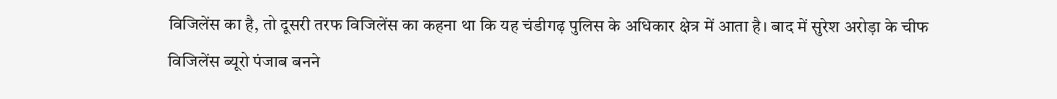विजिलेंस का है, तो दूसरी तरफ विजिलेंस का कहना था कि यह चंडीगढ़ पुलिस के अधिकार क्षेत्र में आता है। बाद में सुरेश अरोड़ा के चीफ विजिलेंस ब्यूरो पंजाब बनने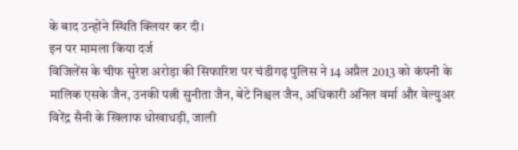के बाद उन्होंने स्थिति क्लियर कर दी।
इन पर मामला किया दर्ज
विजिलेंस के चीफ सुरेश अरोड़ा की सिफारिश पर चंडीगढ़ पुलिस ने 14 अप्रैल 2013 को कंपनी के मालिक एसके जैन, उनकी पत्नी सुनीता जैन, बेटे निश्चल जैन, अधिकारी अनिल वर्मा और वेल्युअर विरेंद्र सैनी के खिलाफ धोखाधड़ी, जाली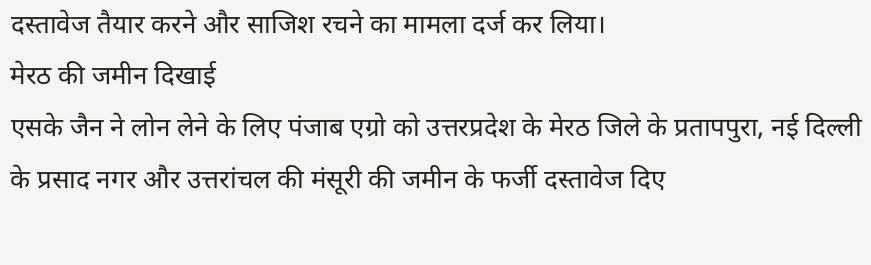दस्तावेज तैयार करने और साजिश रचने का मामला दर्ज कर लिया।
मेरठ की जमीन दिखाई
एसके जैन ने लोन लेने के लिए पंजाब एग्रो को उत्तरप्रदेश के मेरठ जिले के प्रतापपुरा, नई दिल्ली के प्रसाद नगर और उत्तरांचल की मंसूरी की जमीन के फर्जी दस्तावेज दिए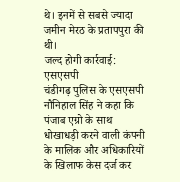थे। इनमें से सबसे ज्यादा जमीन मेरठ के प्रतापपुरा की थी।
जल्द होगी कार्रवाई: एसएसपी
चंडीगढ़ पुलिस के एसएसपी नौनिहाल सिंह ने कहा कि पंजाब एग्रो के साथ धोखाधड़ी करने वाली कंपनी के मालिक और अधिकारियों के खिलाफ केस दर्ज कर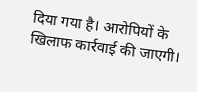दिया गया है। आरोपियों के खिलाफ कार्रवाई की जाएगी।